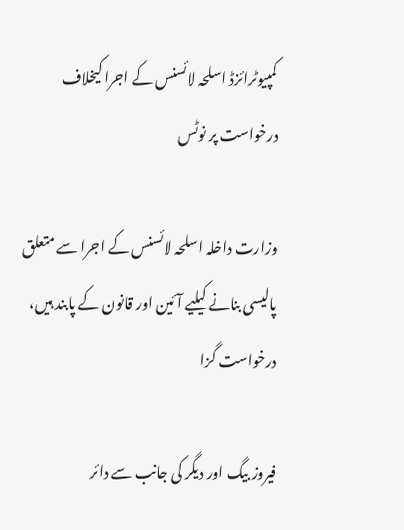کمپیوٹرائزڈ اسلحہ لائسنس کے اجرا کیخلاف درخواست پر نوٹس

وزارت داخلہ اسلحہ لائسنس کے اجرا سے متعلق پالیسی بنانے کیلیے آئین اور قانون کے پابند ہیں، درخواست گزا

فیروز بیگ اور دیگر کی جانب سے دائر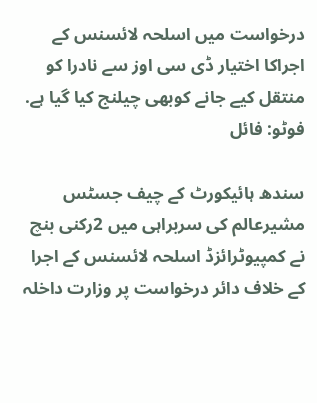درخواست میں اسلحہ لائسنس کے اجراکا اختیار ڈی سی اوز سے نادرا کو منتقل کیے جانے کوبھی چیلنج کیا گیا ہے. فوٹو: فائل

سندھ ہائیکورٹ کے چیف جسٹس مشیرعالم کی سربراہی میں 2رکنی بنچ نے کمپیوٹرائزڈ اسلحہ لائسنس کے اجرا کے خلاف دائر درخواست پر وزارت داخلہ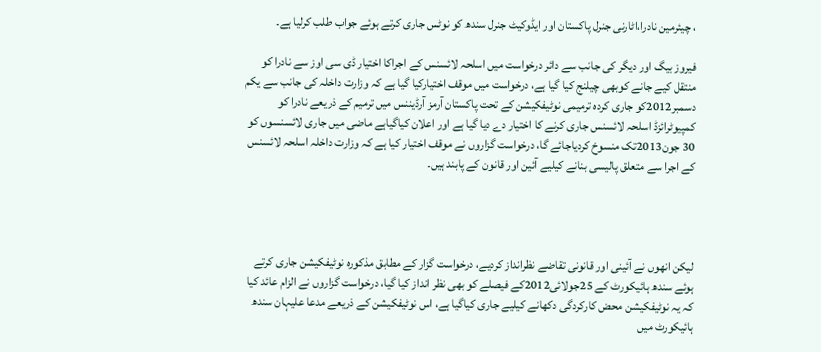، چیئرمین نادرا،اٹارنی جنرل پاکستان اور ایڈوکیٹ جنرل سندھ کو نوٹس جاری کرتے ہوئے جواب طلب کرلیا ہے۔

فیروز بیگ اور دیگر کی جانب سے دائر درخواست میں اسلحہ لائسنس کے اجراکا اختیار ڈی سی اوز سے نادرا کو منتقل کیے جانے کوبھی چیلنج کیا گیا ہے، درخواست میں موقف اختیارکیا گیا ہے کہ وزارت داخلہ کی جانب سے یکم دسمبر2012کو جاری کردہ ترمیمی نوٹیفکیشن کے تحت پاکستان آرمز آرڈیننس میں ترمیم کے ذریعے نادرا کو کمپیوٹرائزڈ اسلحہ لائسنس جاری کرنے کا اختیار دے دیا گیا ہے اور اعلان کیاگیاہے ماضی میں جاری لائسنسوں کو 30 جون2013تک منسوخ کردیاجائے گا، درخواست گزاروں نے موقف اختیار کیا ہے کہ وزارت داخلہ اسلحہ لائسنس کے اجرا سے متعلق پالیسی بنانے کیلیے آئین اور قانون کے پابند ہیں۔




لیکن انھوں نے آئینی اور قانونی تقاضے نظرانداز کردیے، درخواست گزار کے مطابق مذکورہ نوٹیفکیشن جاری کرتے ہوئے سندھ ہائیکورٹ کے 25جولائی2012کے فیصلے کو بھی نظر انداز کیا گیا، درخواست گزاروں نے الزام عائد کیا کہ یہ نوٹیفکیشن محض کارکردگی دکھانے کیلیے جاری کیاگیا ہے، اس نوٹیفکیشن کے ذریعے مدعا علیہان سندھ ہائیکورٹ میں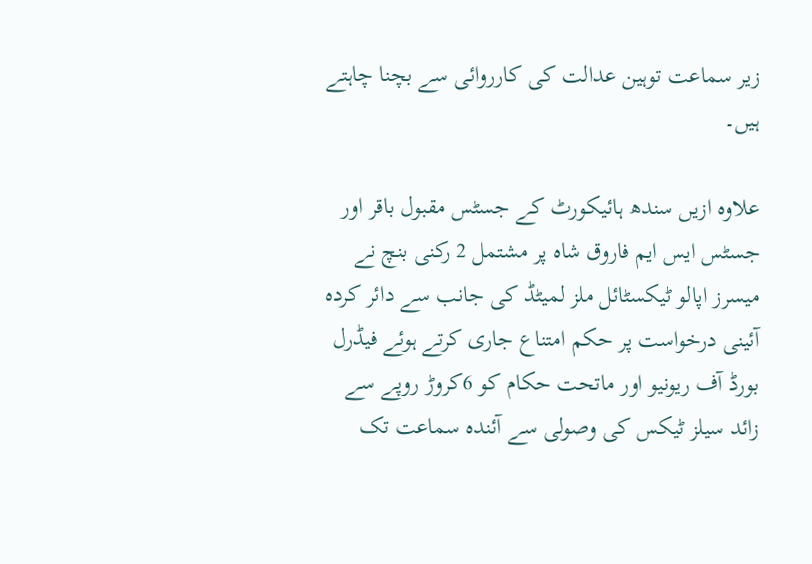زیر سماعت توہین عدالت کی کارروائی سے بچنا چاہتے ہیں۔

علاوہ ازیں سندھ ہائیکورٹ کے جسٹس مقبول باقر اور جسٹس ایس ایم فاروق شاہ پر مشتمل 2 رکنی بنچ نے میسرز اپالو ٹیکسٹائل ملز لمیٹڈ کی جانب سے دائر کردہ آئینی درخواست پر حکم امتناع جاری کرتے ہوئے فیڈرل بورڈ آف ریونیو اور ماتحت حکام کو 6کروڑ روپے سے زائد سیلز ٹیکس کی وصولی سے آئندہ سماعت تک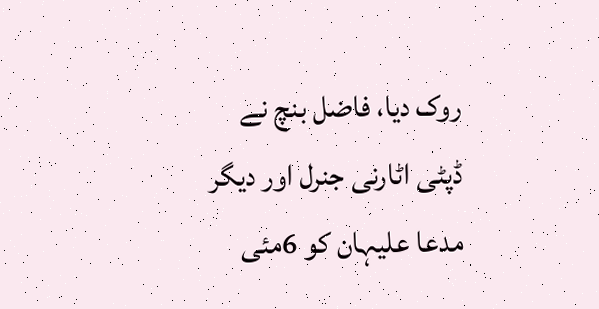روک دیا، فاضل بنچ نے ڈپٹی اٹارنی جنرل اور دیگر مدعا علیہان کو 6مئی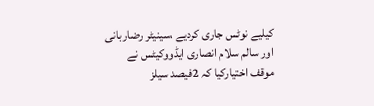کیلیے نوٹس جاری کردیے ،سینیٹر رضاربانی اور سالم سلام انصاری ایڈووکیٹس نے موقف اختیارکیا کہ 2فیصد سیلز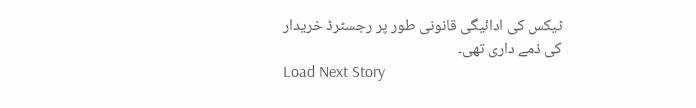ٹیکس کی ادائیگی قانونی طور پر رجسٹرڈ خریدار کی ذمے داری تھی۔
Load Next Story